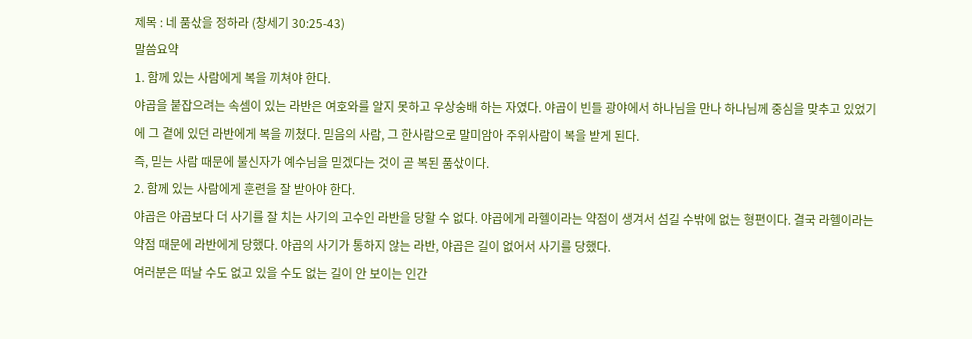제목 : 네 품삯을 정하라 (창세기 30:25-43)
말씀요약
1. 함께 있는 사람에게 복을 끼쳐야 한다.
야곱을 붙잡으려는 속셈이 있는 라반은 여호와를 알지 못하고 우상숭배 하는 자였다. 야곱이 빈들 광야에서 하나님을 만나 하나님께 중심을 맞추고 있었기에 그 곁에 있던 라반에게 복을 끼쳤다. 믿음의 사람, 그 한사람으로 말미암아 주위사람이 복을 받게 된다.
즉, 믿는 사람 때문에 불신자가 예수님을 믿겠다는 것이 곧 복된 품삯이다.
2. 함께 있는 사람에게 훈련을 잘 받아야 한다.
야곱은 야곱보다 더 사기를 잘 치는 사기의 고수인 라반을 당할 수 없다. 야곱에게 라헬이라는 약점이 생겨서 섬길 수밖에 없는 형편이다. 결국 라헬이라는 약점 때문에 라반에게 당했다. 야곱의 사기가 통하지 않는 라반, 야곱은 길이 없어서 사기를 당했다.
여러분은 떠날 수도 없고 있을 수도 없는 길이 안 보이는 인간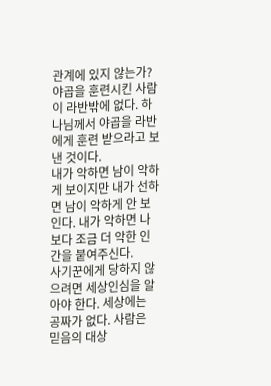관계에 있지 않는가?
야곱을 훈련시킨 사람이 라반밖에 없다. 하나님께서 야곱을 라반에게 훈련 받으라고 보낸 것이다.
내가 악하면 남이 악하게 보이지만 내가 선하면 남이 악하게 안 보인다. 내가 악하면 나보다 조금 더 악한 인간을 붙여주신다.
사기꾼에게 당하지 않으려면 세상인심을 알아야 한다. 세상에는 공짜가 없다. 사람은 믿음의 대상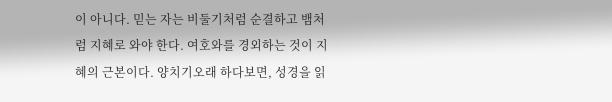이 아니다. 믿는 자는 비둘기처럼 순결하고 뱀처럼 지혜로 와야 한다. 여호와를 경외하는 것이 지혜의 근본이다. 양치기오래 하다보면, 성경을 읽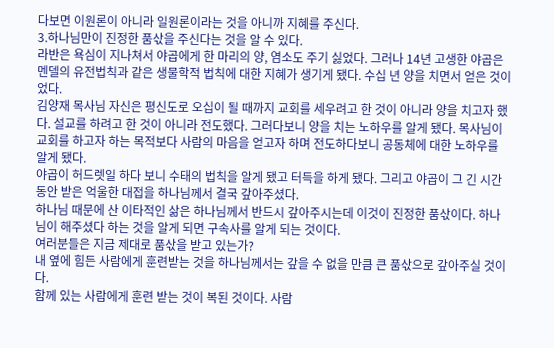다보면 이원론이 아니라 일원론이라는 것을 아니까 지혜를 주신다.
3.하나님만이 진정한 품삯을 주신다는 것을 알 수 있다.
라반은 욕심이 지나쳐서 야곱에게 한 마리의 양, 염소도 주기 싫었다. 그러나 14년 고생한 야곱은 멘델의 유전법칙과 같은 생물학적 법칙에 대한 지혜가 생기게 됐다. 수십 년 양을 치면서 얻은 것이었다.
김양재 목사님 자신은 평신도로 오십이 될 때까지 교회를 세우려고 한 것이 아니라 양을 치고자 했다. 설교를 하려고 한 것이 아니라 전도했다. 그러다보니 양을 치는 노하우를 알게 됐다. 목사님이 교회를 하고자 하는 목적보다 사람의 마음을 얻고자 하며 전도하다보니 공동체에 대한 노하우를 알게 됐다.
야곱이 허드렛일 하다 보니 수태의 법칙을 알게 됐고 터득을 하게 됐다. 그리고 야곱이 그 긴 시간 동안 받은 억울한 대접을 하나님께서 결국 갚아주셨다.
하나님 때문에 산 이타적인 삶은 하나님께서 반드시 갚아주시는데 이것이 진정한 품삯이다. 하나님이 해주셨다 하는 것을 알게 되면 구속사를 알게 되는 것이다.
여러분들은 지금 제대로 품삯을 받고 있는가?
내 옆에 힘든 사람에게 훈련받는 것을 하나님께서는 갚을 수 없을 만큼 큰 품삯으로 갚아주실 것이다.
함께 있는 사람에게 훈련 받는 것이 복된 것이다. 사람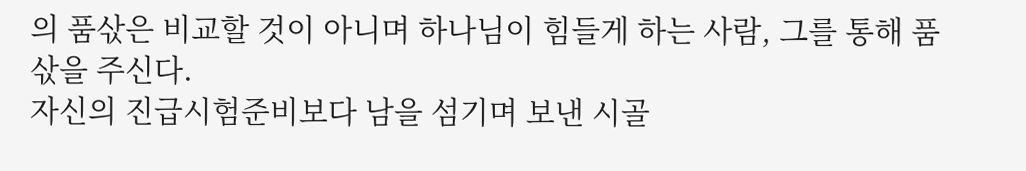의 품삯은 비교할 것이 아니며 하나님이 힘들게 하는 사람, 그를 통해 품삯을 주신다.
자신의 진급시험준비보다 남을 섬기며 보낸 시골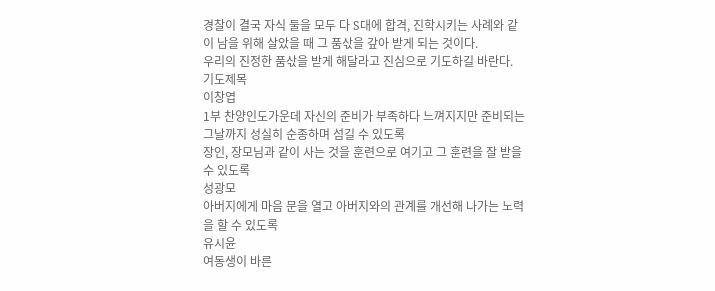경찰이 결국 자식 둘을 모두 다 S대에 합격, 진학시키는 사례와 같이 남을 위해 살았을 때 그 품삯을 갚아 받게 되는 것이다.
우리의 진정한 품삯을 받게 해달라고 진심으로 기도하길 바란다.
기도제목
이창엽
1부 찬양인도가운데 자신의 준비가 부족하다 느껴지지만 준비되는 그날까지 성실히 순종하며 섬길 수 있도록
장인, 장모님과 같이 사는 것을 훈련으로 여기고 그 훈련을 잘 받을 수 있도록
성광모
아버지에게 마음 문을 열고 아버지와의 관계를 개선해 나가는 노력을 할 수 있도록
유시윤
여동생이 바른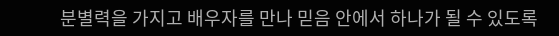분별력을 가지고 배우자를 만나 믿음 안에서 하나가 될 수 있도록